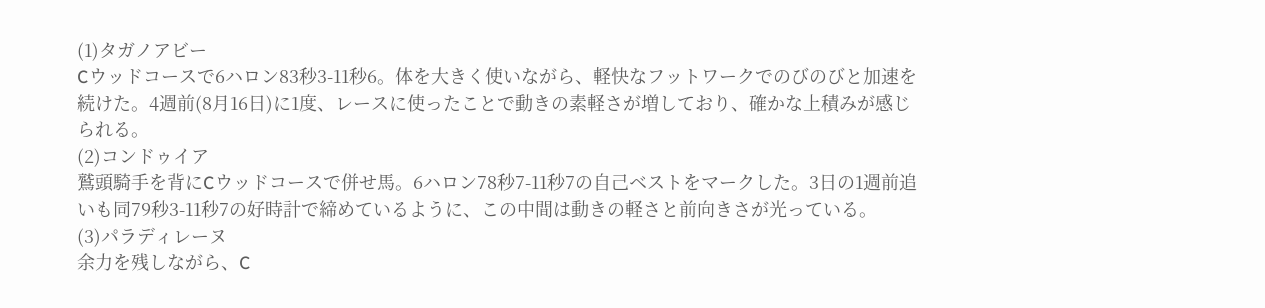(1)タガノアビー
Cウッドコースで6ハロン83秒3-11秒6。体を大きく使いながら、軽快なフットワークでのびのびと加速を続けた。4週前(8月16日)に1度、レースに使ったことで動きの素軽さが増しており、確かな上積みが感じられる。
(2)コンドゥイア
鷲頭騎手を背にCウッドコースで併せ馬。6ハロン78秒7-11秒7の自己ベストをマークした。3日の1週前追いも同79秒3-11秒7の好時計で締めているように、この中間は動きの軽さと前向きさが光っている。
(3)パラディレーヌ
余力を残しながら、C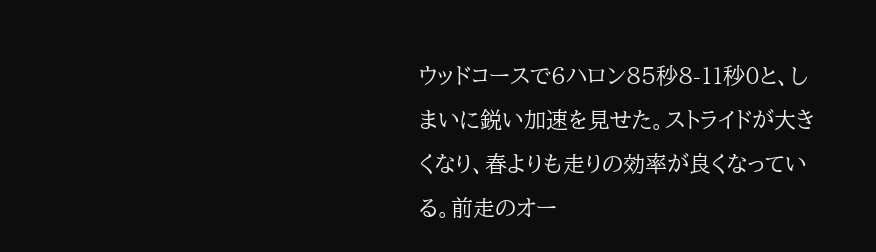ウッドコースで6ハロン85秒8-11秒0と、しまいに鋭い加速を見せた。ストライドが大きくなり、春よりも走りの効率が良くなっている。前走のオー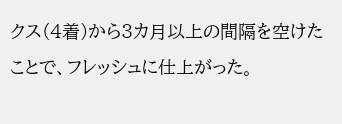クス(4着)から3カ月以上の間隔を空けたことで、フレッシュに仕上がった。